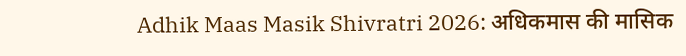Adhik Maas Masik Shivratri 2026: अधिकमास की मासिक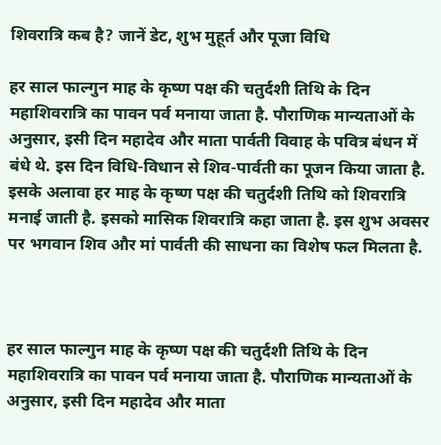शिवरात्रि कब है? जानें डेट, शुभ मुहूर्त और पूजा विधि

हर साल फाल्गुन माह के कृष्ण पक्ष की चतुर्दशी तिथि के दिन महाशिवरात्रि का पावन पर्व मनाया जाता है. पौराणिक मान्यताओं के अनुसार, इसी दिन महादेव और माता पार्वती विवाह के पवित्र बंधन में बंधे थे. इस दिन विधि-विधान से शिव-पार्वती का पूजन किया जाता है. इसके अलावा हर माह के कृष्ण पक्ष की चतुर्दशी तिथि को शिवरात्रि मनाई जाती है. इसको मासिक शिवरात्रि कहा जाता है. इस शुभ अवसर पर भगवान शिव और मां पार्वती की साधना का विशेष फल मिलता है.



हर साल फाल्गुन माह के कृष्ण पक्ष की चतुर्दशी तिथि के दिन महाशिवरात्रि का पावन पर्व मनाया जाता है. पौराणिक मान्यताओं के अनुसार, इसी दिन महादेव और माता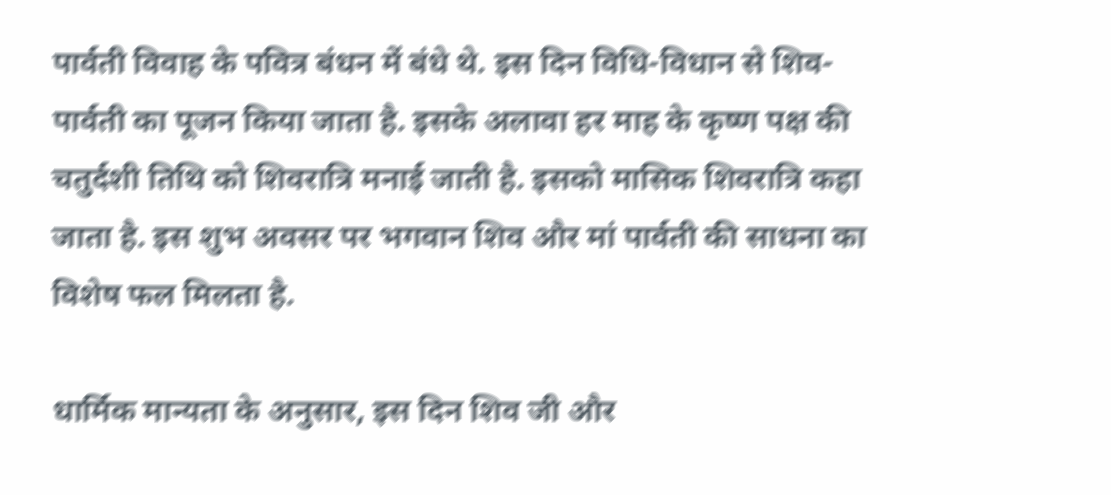पार्वती विवाह के पवित्र बंधन में बंधे थे. इस दिन विधि-विधान से शिव-पार्वती का पूजन किया जाता है. इसके अलावा हर माह के कृष्ण पक्ष की चतुर्दशी तिथि को शिवरात्रि मनाई जाती है. इसको मासिक शिवरात्रि कहा जाता है. इस शुभ अवसर पर भगवान शिव और मां पार्वती की साधना का विशेष फल मिलता है.

धार्मिक मान्यता के अनुसार, इस दिन शिव जी और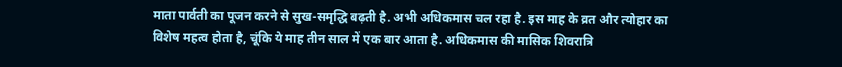माता पार्वती का पूजन करने से सुख-समृद्धि बढ़ती है. अभी अधिकमास चल रहा है. इस माह के व्रत और त्योहार का विशेष महत्व होता है, चूंकि ये माह तीन साल में एक बार आता है. अधिकमास की मासिक शिवरात्रि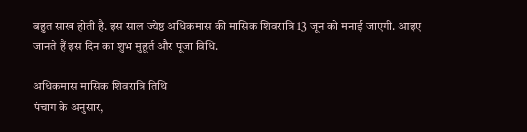बहुत साख होती है. इस साल ज्येष्ठ अधिकमास की मासिक शिवरात्रि 13 जून को मनाई जाएगी. आइए जानते हैं इस दिन का शुभ मुहूर्त और पूजा विधि.

अधिकमास मासिक शिवरात्रि तिथि
पंचाग के अनुसार,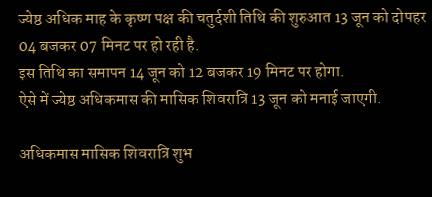ज्येष्ठ अधिक माह के कृष्ण पक्ष की चतुर्दशी तिथि की शुरुआत 13 जून को दोपहर 04 बजकर 07 मिनट पर हो रही है.
इस तिथि का समापन 14 जून को 12 बजकर 19 मिनट पर होगा.
ऐसे में ज्येष्ठ अधिकमास की मासिक शिवरात्रि 13 जून को मनाई जाएगी.

अधिकमास मासिक शिवरात्रि शुभ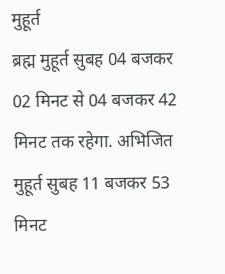मुहूर्त
ब्रह्म मुहूर्त सुबह 04 बजकर 02 मिनट से 04 बजकर 42 मिनट तक रहेगा. अभिजित मुहूर्त सुबह 11 बजकर 53 मिनट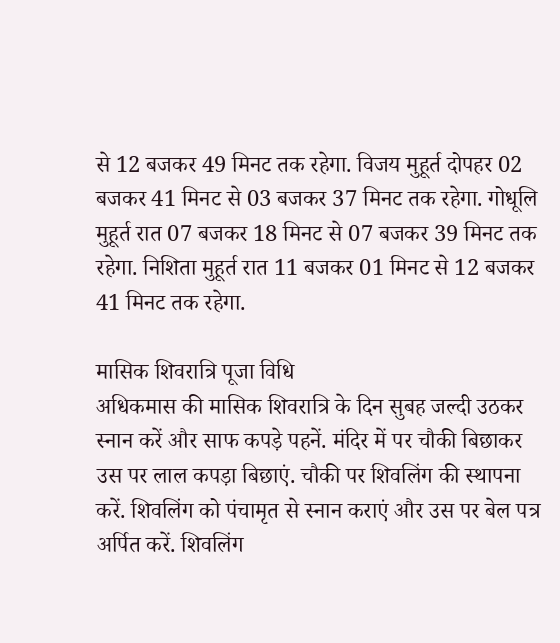से 12 बजकर 49 मिनट तक रहेगा. विजय मुहूर्त दोपहर 02 बजकर 41 मिनट से 03 बजकर 37 मिनट तक रहेगा. गोधूलि मुहूर्त रात 07 बजकर 18 मिनट से 07 बजकर 39 मिनट तक रहेगा. निशिता मुहूर्त रात 11 बजकर 01 मिनट से 12 बजकर 41 मिनट तक रहेगा.

मासिक शिवरात्रि पूजा विधि
अधिकमास की मासिक शिवरात्रि के दिन सुबह जल्दी उठकर स्नान करें और साफ कपड़े पहनें. मंदिर में पर चौकी बिछाकर उस पर लाल कपड़ा बिछाएं. चौकी पर शिवलिंग की स्थापना करें. शिवलिंग को पंचामृत से स्नान कराएं और उस पर बेल पत्र अर्पित करें. शिवलिंग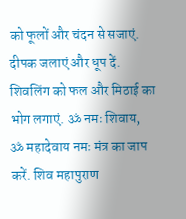को फूलों और चंदन से सजाएं. दीपक जलाएं और धूप दें. शिवलिंग को फल और मिठाई का भोग लगाएं. ॐ नमः शिवाय, ॐ महादेवाय नमः मंत्र का जाप करें. शिव महापुराण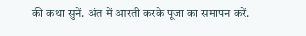की कथा सुनें. अंत में आरती करके पूजा का समापन करें.